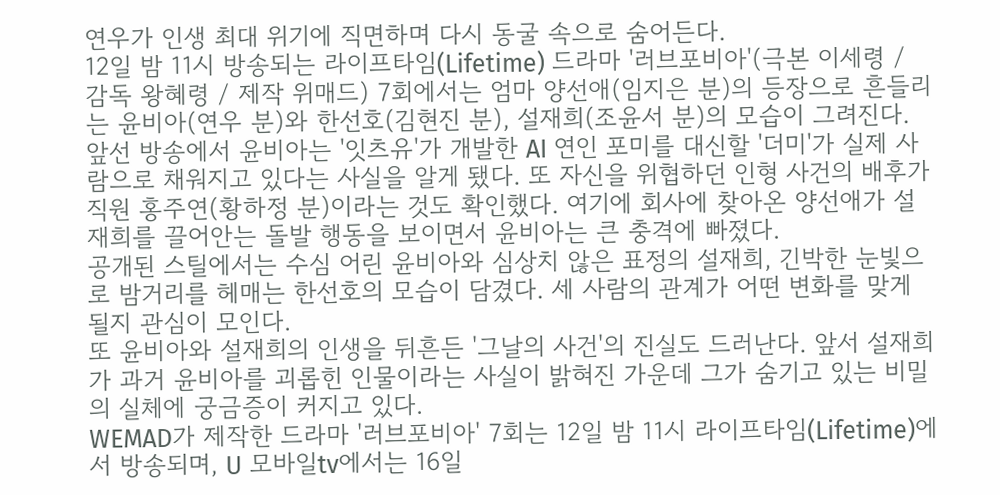연우가 인생 최대 위기에 직면하며 다시 동굴 속으로 숨어든다.
12일 밤 11시 방송되는 라이프타임(Lifetime) 드라마 '러브포비아'(극본 이세령 / 감독 왕혜령 / 제작 위매드) 7회에서는 엄마 양선애(임지은 분)의 등장으로 흔들리는 윤비아(연우 분)와 한선호(김현진 분), 설재희(조윤서 분)의 모습이 그려진다.
앞선 방송에서 윤비아는 '잇츠유'가 개발한 AI 연인 포미를 대신할 '더미'가 실제 사람으로 채워지고 있다는 사실을 알게 됐다. 또 자신을 위협하던 인형 사건의 배후가 직원 홍주연(황하정 분)이라는 것도 확인했다. 여기에 회사에 찾아온 양선애가 설재희를 끌어안는 돌발 행동을 보이면서 윤비아는 큰 충격에 빠졌다.
공개된 스틸에서는 수심 어린 윤비아와 심상치 않은 표정의 설재희, 긴박한 눈빛으로 밤거리를 헤매는 한선호의 모습이 담겼다. 세 사람의 관계가 어떤 변화를 맞게 될지 관심이 모인다.
또 윤비아와 설재희의 인생을 뒤흔든 '그날의 사건'의 진실도 드러난다. 앞서 설재희가 과거 윤비아를 괴롭힌 인물이라는 사실이 밝혀진 가운데 그가 숨기고 있는 비밀의 실체에 궁금증이 커지고 있다.
WEMAD가 제작한 드라마 '러브포비아' 7회는 12일 밤 11시 라이프타임(Lifetime)에서 방송되며, U 모바일tv에서는 16일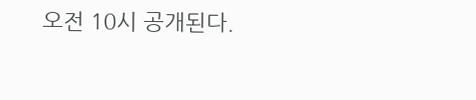오전 10시 공개된다.